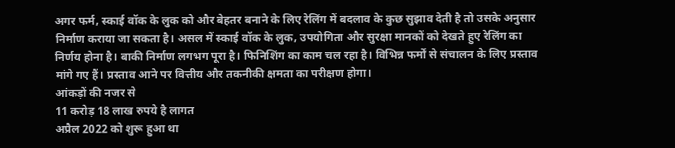अगर फर्म, स्काई वॉक के लुक को और बेहतर बनाने के लिए रेलिंग में बदलाव के कुछ सुझाव देती है तो उसके अनुसार निर्माण कराया जा सकता है। असल में स्काई वॉक के लुक, उपयोगिता और सुरक्षा मानकों को देखते हुए रेलिंग का निर्णय होना है। बाकी निर्माण लगभग पूरा है। फिनिशिंग का काम चल रहा है। विभिन्न फर्मों से संचालन के लिए प्रस्ताव मांगे गए हैं। प्रस्ताव आने पर वित्तीय और तकनीकी क्षमता का परीक्षण होगा।
आंकड़ों की नजर से
11 करोड़ 18 लाख रुपये है लागत
अप्रैल 2022 को शुरू हुआ था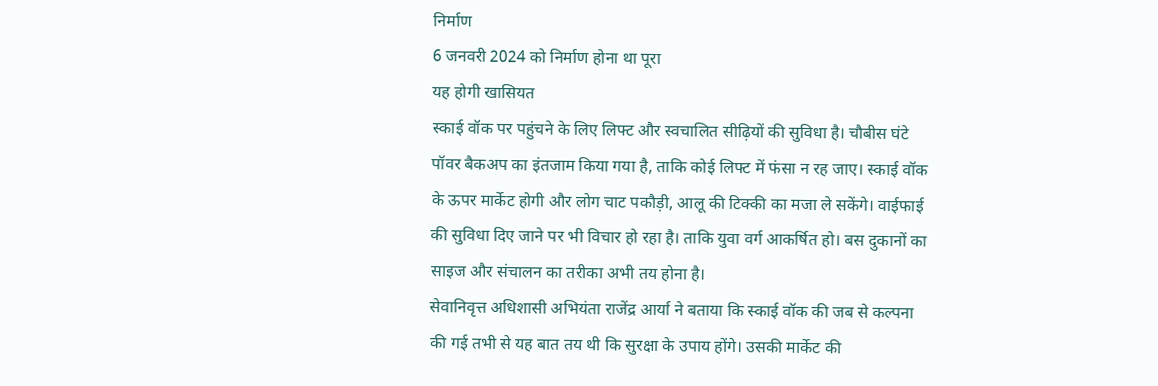निर्माण
6 जनवरी 2024 को निर्माण होना था पूरा
यह होगी खासियत
स्काई वॉक पर पहुंचने के लिए लिफ्ट और स्वचालित सीढ़ियों की सुविधा है। चौबीस घंटे पॉवर बैकअप का इंतजाम किया गया है, ताकि कोई लिफ्ट में फंसा न रह जाए। स्काई वॉक के ऊपर मार्केट होगी और लोग चाट पकौड़ी, आलू की टिक्की का मजा ले सकेंगे। वाईफाई की सुविधा दिए जाने पर भी विचार हो रहा है। ताकि युवा वर्ग आकर्षित हो। बस दुकानों का साइज और संचालन का तरीका अभी तय होना है।
सेवानिवृत्त अधिशासी अभियंता राजेंद्र आर्या ने बताया कि स्काई वॉक की जब से कल्पना की गई तभी से यह बात तय थी कि सुरक्षा के उपाय होंगे। उसकी मार्केट की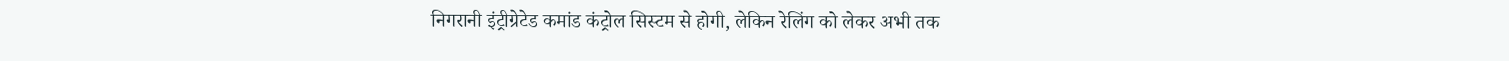निगरानी इंट्रीग्रेटेड कमांड कंट्रोल सिस्टम से होगी, लेकिन रेलिंग को लेकर अभी तक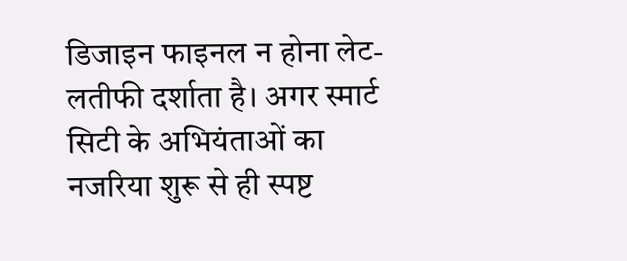डिजाइन फाइनल न होना लेट-लतीफी दर्शाता है। अगर स्मार्ट सिटी के अभियंताओं का नजरिया शुरू से ही स्पष्ट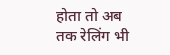होता तो अब तक रेलिंग भी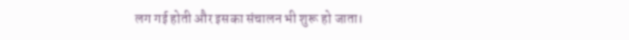लग गई होती और इसका संचालन भी शुरू हो जाता।